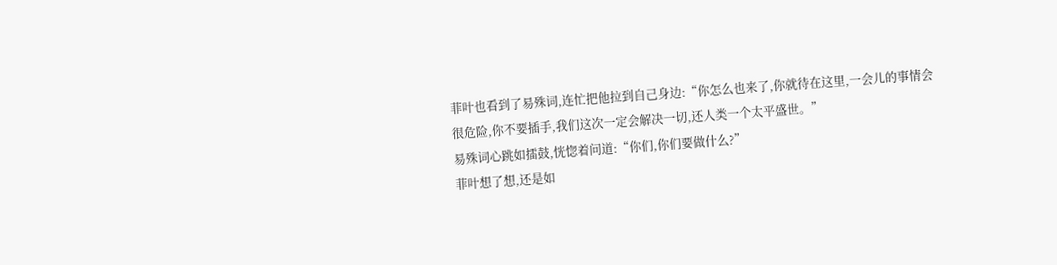菲叶也看到了易殊词,连忙把他拉到自己身边:“你怎么也来了,你就待在这里,一会儿的事情会很危险,你不要插手,我们这次一定会解决一切,还人类一个太平盛世。”
易殊词心跳如擂鼓,恍惚着问道:“你们,你们要做什么?”
菲叶想了想,还是如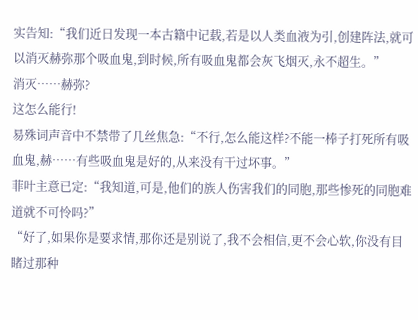实告知:“我们近日发现一本古籍中记载,若是以人类血液为引,创建阵法,就可以消灭赫弥那个吸血鬼,到时候,所有吸血鬼都会灰飞烟灭,永不超生。”
消灭……赫弥?
这怎么能行!
易殊词声音中不禁带了几丝焦急:“不行,怎么能这样?不能一棒子打死所有吸血鬼,赫……有些吸血鬼是好的,从来没有干过坏事。”
菲叶主意已定:“我知道,可是,他们的族人伤害我们的同胞,那些惨死的同胞难道就不可怜吗?”
“好了,如果你是要求情,那你还是别说了,我不会相信,更不会心软,你没有目睹过那种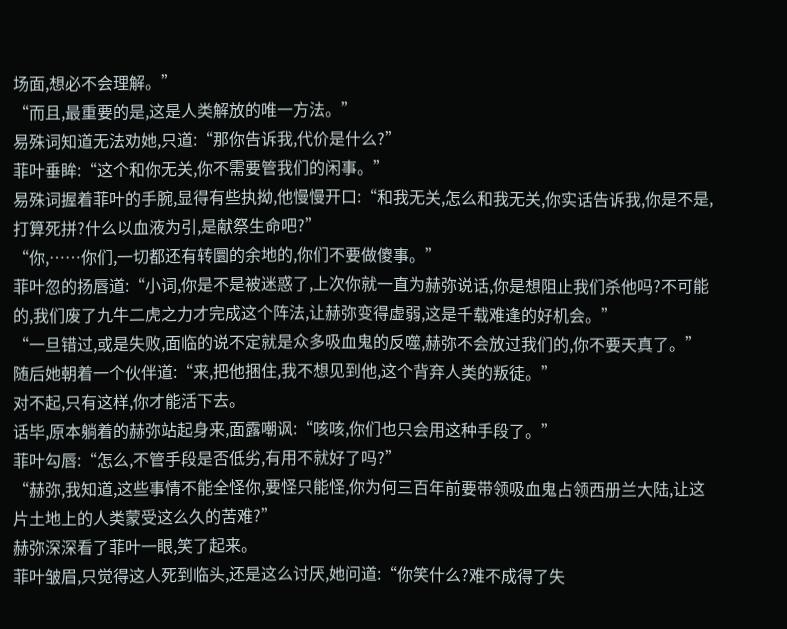场面,想必不会理解。”
“而且,最重要的是,这是人类解放的唯一方法。”
易殊词知道无法劝她,只道:“那你告诉我,代价是什么?”
菲叶垂眸:“这个和你无关,你不需要管我们的闲事。”
易殊词握着菲叶的手腕,显得有些执拗,他慢慢开口:“和我无关,怎么和我无关,你实话告诉我,你是不是,打算死拼?什么以血液为引,是献祭生命吧?”
“你,……你们,一切都还有转圜的余地的,你们不要做傻事。”
菲叶忽的扬唇道:“小词,你是不是被迷惑了,上次你就一直为赫弥说话,你是想阻止我们杀他吗?不可能的,我们废了九牛二虎之力才完成这个阵法,让赫弥变得虚弱,这是千载难逢的好机会。”
“一旦错过,或是失败,面临的说不定就是众多吸血鬼的反噬,赫弥不会放过我们的,你不要天真了。”
随后她朝着一个伙伴道:“来,把他捆住,我不想见到他,这个背弃人类的叛徒。”
对不起,只有这样,你才能活下去。
话毕,原本躺着的赫弥站起身来,面露嘲讽:“咳咳,你们也只会用这种手段了。”
菲叶勾唇:“怎么,不管手段是否低劣,有用不就好了吗?”
“赫弥,我知道,这些事情不能全怪你,要怪只能怪,你为何三百年前要带领吸血鬼占领西册兰大陆,让这片土地上的人类蒙受这么久的苦难?”
赫弥深深看了菲叶一眼,笑了起来。
菲叶皱眉,只觉得这人死到临头,还是这么讨厌,她问道:“你笑什么?难不成得了失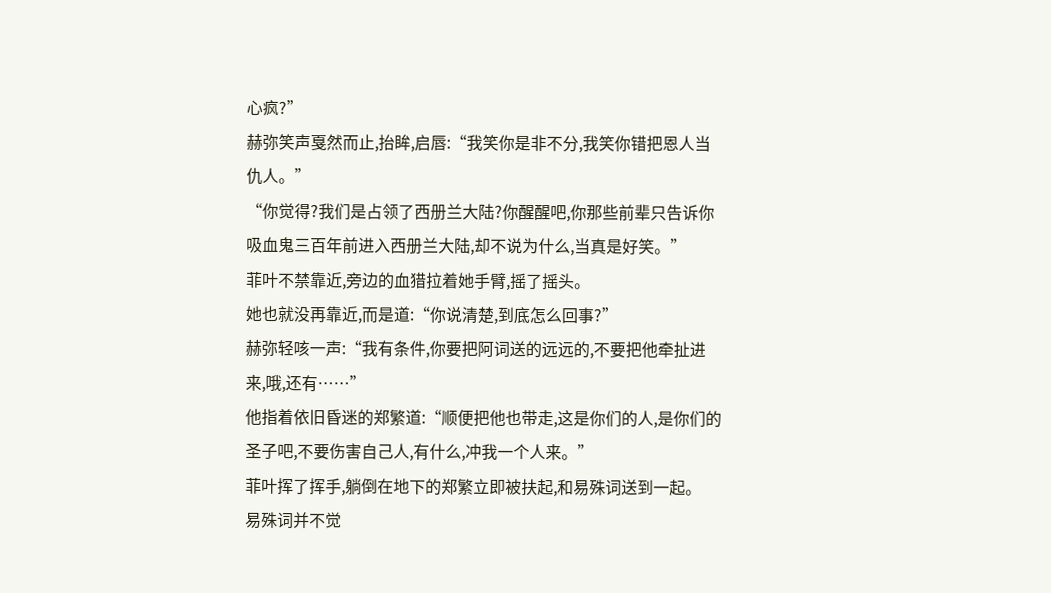心疯?”
赫弥笑声戛然而止,抬眸,启唇:“我笑你是非不分,我笑你错把恩人当仇人。”
“你觉得?我们是占领了西册兰大陆?你醒醒吧,你那些前辈只告诉你吸血鬼三百年前进入西册兰大陆,却不说为什么,当真是好笑。”
菲叶不禁靠近,旁边的血猎拉着她手臂,摇了摇头。
她也就没再靠近,而是道:“你说清楚,到底怎么回事?”
赫弥轻咳一声:“我有条件,你要把阿词送的远远的,不要把他牵扯进来,哦,还有……”
他指着依旧昏迷的郑繁道:“顺便把他也带走,这是你们的人,是你们的圣子吧,不要伤害自己人,有什么,冲我一个人来。”
菲叶挥了挥手,躺倒在地下的郑繁立即被扶起,和易殊词送到一起。
易殊词并不觉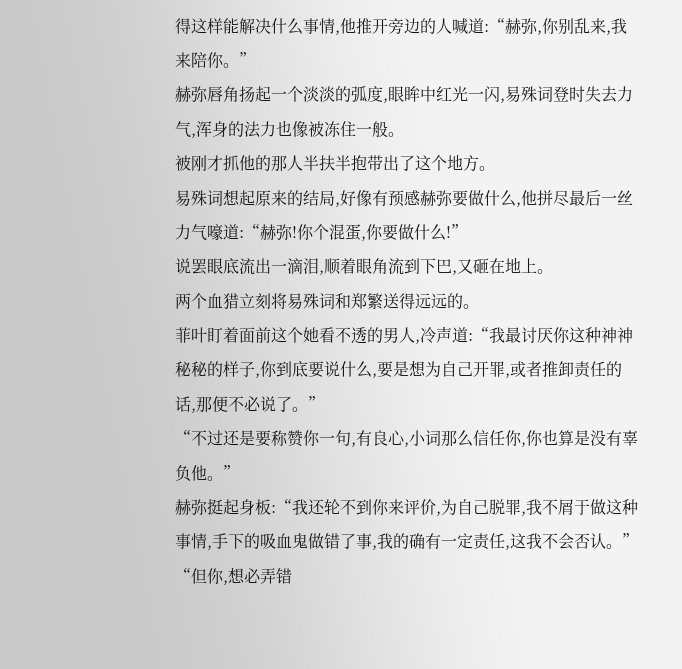得这样能解决什么事情,他推开旁边的人喊道:“赫弥,你别乱来,我来陪你。”
赫弥唇角扬起一个淡淡的弧度,眼眸中红光一闪,易殊词登时失去力气,浑身的法力也像被冻住一般。
被刚才抓他的那人半扶半抱带出了这个地方。
易殊词想起原来的结局,好像有预感赫弥要做什么,他拼尽最后一丝力气嚎道:“赫弥!你个混蛋,你要做什么!”
说罢眼底流出一滴泪,顺着眼角流到下巴,又砸在地上。
两个血猎立刻将易殊词和郑繁送得远远的。
菲叶盯着面前这个她看不透的男人,冷声道:“我最讨厌你这种神神秘秘的样子,你到底要说什么,要是想为自己开罪,或者推卸责任的话,那便不必说了。”
“不过还是要称赞你一句,有良心,小词那么信任你,你也算是没有辜负他。”
赫弥挺起身板:“我还轮不到你来评价,为自己脱罪,我不屑于做这种事情,手下的吸血鬼做错了事,我的确有一定责任,这我不会否认。”
“但你,想必弄错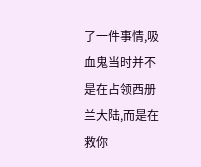了一件事情,吸血鬼当时并不是在占领西册兰大陆,而是在救你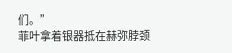们。”
菲叶拿着银器抵在赫弥脖颈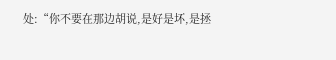处:“你不要在那边胡说,是好是坏,是拯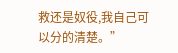救还是奴役,我自己可以分的清楚。”